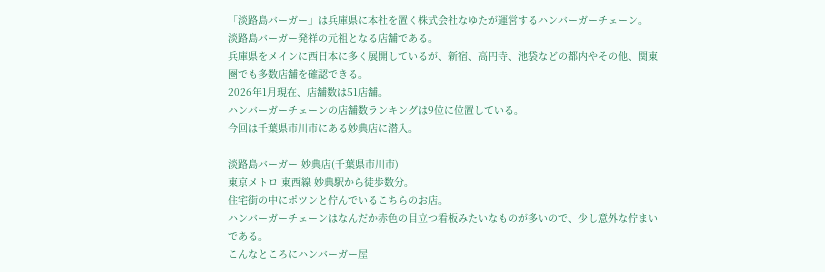「淡路島バーガー」は兵庫県に本社を置く株式会社なゆたが運営するハンバーガーチェーン。
淡路島バーガー発祥の元祖となる店舗である。
兵庫県をメインに西日本に多く展開しているが、新宿、高円寺、池袋などの都内やその他、関東圏でも多数店舗を確認できる。
2026年1月現在、店舗数は51店舗。
ハンバーガーチェーンの店舗数ランキングは9位に位置している。
今回は千葉県市川市にある妙典店に潜入。

淡路島バーガー 妙典店(千葉県市川市)
東京メトロ 東西線 妙典駅から徒歩数分。
住宅街の中にポツンと佇んでいるこちらのお店。
ハンバーガーチェーンはなんだか赤色の目立つ看板みたいなものが多いので、少し意外な佇まいである。
こんなところにハンバーガー屋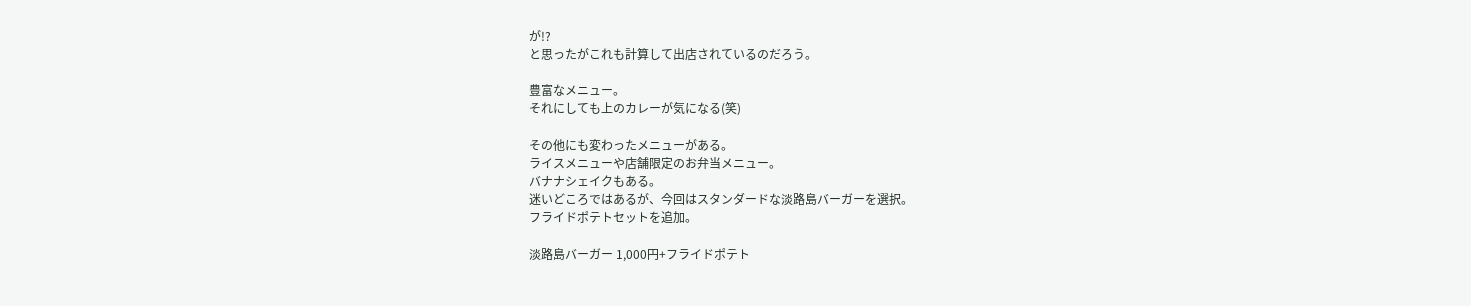が!?
と思ったがこれも計算して出店されているのだろう。

豊富なメニュー。
それにしても上のカレーが気になる(笑)

その他にも変わったメニューがある。
ライスメニューや店舗限定のお弁当メニュー。
バナナシェイクもある。
迷いどころではあるが、今回はスタンダードな淡路島バーガーを選択。
フライドポテトセットを追加。

淡路島バーガー 1,000円+フライドポテト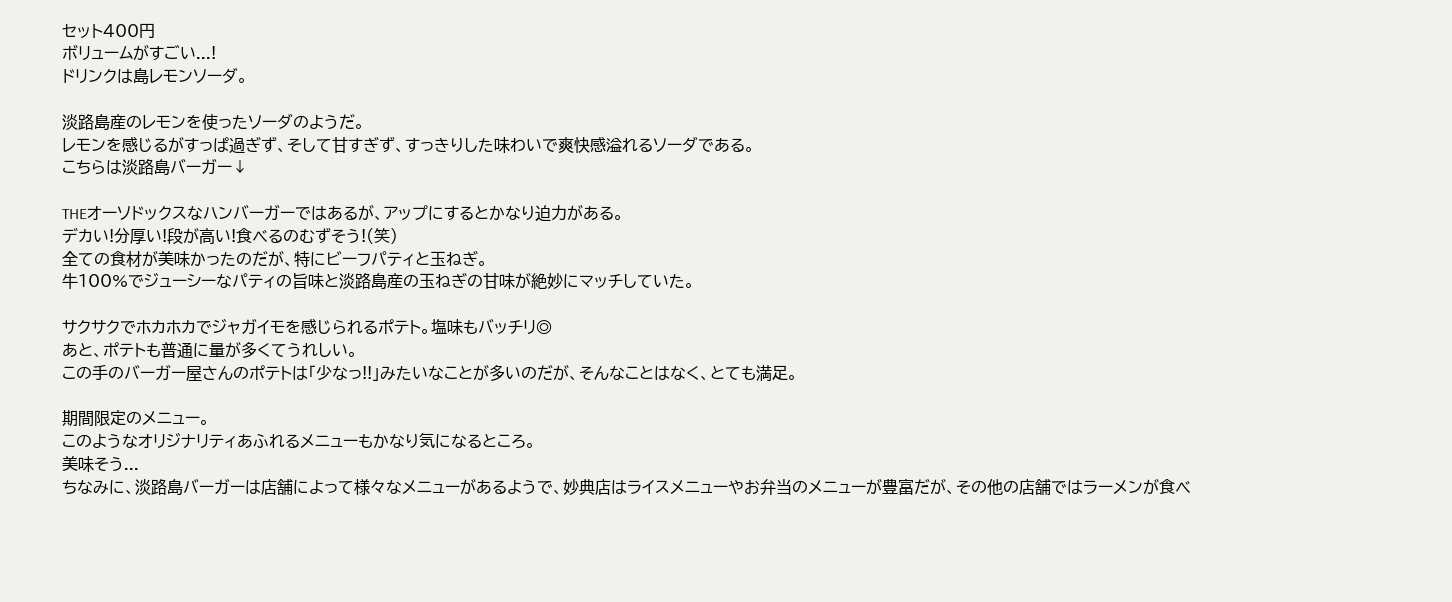セット400円
ボリュームがすごい...!
ドリンクは島レモンソーダ。

淡路島産のレモンを使ったソーダのようだ。
レモンを感じるがすっぱ過ぎず、そして甘すぎず、すっきりした味わいで爽快感溢れるソーダである。
こちらは淡路島バーガー↓

THEオーソドックスなハンバーガーではあるが、アップにするとかなり迫力がある。
デカい!分厚い!段が高い!食べるのむずそう!(笑)
全ての食材が美味かったのだが、特にビーフパティと玉ねぎ。
牛100%でジューシーなパティの旨味と淡路島産の玉ねぎの甘味が絶妙にマッチしていた。

サクサクでホカホカでジャガイモを感じられるポテト。塩味もバッチリ◎
あと、ポテトも普通に量が多くてうれしい。
この手のバーガー屋さんのポテトは「少なっ!!」みたいなことが多いのだが、そんなことはなく、とても満足。

期間限定のメニュー。
このようなオリジナリティあふれるメニューもかなり気になるところ。
美味そう...
ちなみに、淡路島バーガーは店舗によって様々なメニューがあるようで、妙典店はライスメニューやお弁当のメニューが豊富だが、その他の店舗ではラーメンが食べ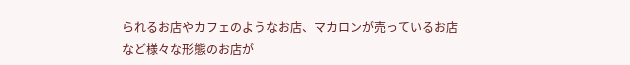られるお店やカフェのようなお店、マカロンが売っているお店など様々な形態のお店が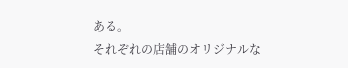ある。
それぞれの店舗のオリジナルな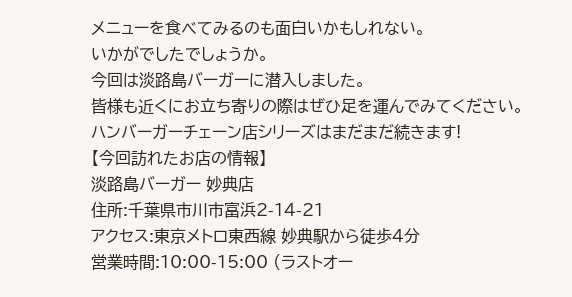メニューを食べてみるのも面白いかもしれない。
いかがでしたでしょうか。
今回は淡路島バーガーに潜入しました。
皆様も近くにお立ち寄りの際はぜひ足を運んでみてください。
ハンバーガーチェーン店シリーズはまだまだ続きます!
【今回訪れたお店の情報】
淡路島バーガー 妙典店
住所:千葉県市川市富浜2-14-21
アクセス:東京メトロ東西線 妙典駅から徒歩4分
営業時間:10:00-15:00 (ラストオー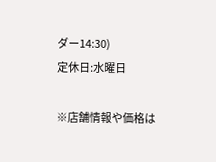ダー14:30)
定休日:水曜日

※店舗情報や価格は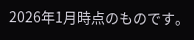2026年1月時点のものです。